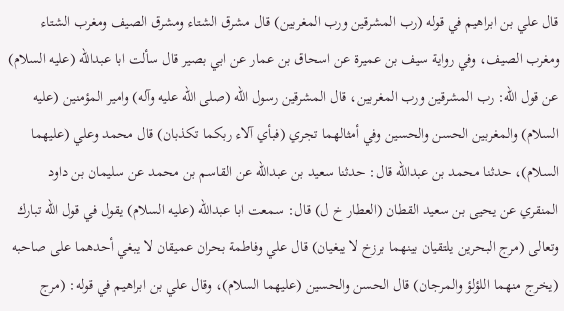قال علي بن ابراهيم في قوله (رب المشرقين ورب المغربين) قال مشرق الشتاء ومشرق الصيف ومغرب الشتاء ومغرب الصيف، وفي رواية سيف بن عميرة عن اسحاق بن عمار عن ابي بصير قال سألت ابا عبدالله (عليه السلام) عن قول الله: رب المشرقين ورب المغربين، قال المشرقين رسول الله (صلى الله عليه وآله) وامير المؤمنين (عليه السلام) والمغربين الحسن والحسين وفي أمثالهما تجري (فبأي آلاء ربكما تكذبان) قال محمد وعلي (عليهما السلام)، حدثنا محمد بن عبدالله قال: حدثنا سعيد بن عبدالله عن القاسم بن محمد عن سليمان بن داود المنقري عن يحيى بن سعيد القطان (العطار خ ل) قال: سمعت ابا عبدالله (عليه السلام) يقول في قول الله تبارك وتعالى (مرج البحرين يلتقيان بينهما برزخ لا يبغيان) قال علي وفاطمة بحران عميقان لا يبغي أحدهما على صاحبه (يخرج منهما اللؤلؤ والمرجان) قال الحسن والحسين (عليهما السلام)، وقال علي بن ابراهيم في قوله: (مرج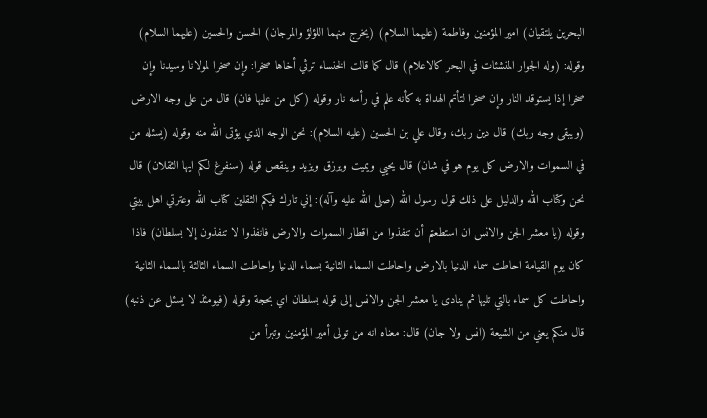البحرين يلتقيان) امير المؤمنين وفاطمة (عليهما السلام) (يخرج منهما اللؤلؤ والمرجان) الحسن والحسين (عليهما السلام) وقوله: (وله الجوار المنشئات في البحر كالاعلام) قال كما قالت الخنساء ترثي أخاها صخرا: وإن صخرا لمولانا وسيدنا وإن صخرا إذا يستوقد النار وإن صخرا لتأتم الهداة به كأنه علم في رأسه نار وقوله (كل من عليها فان) قال من على وجه الارض (ويبقى وجه ربك) قال دين ربك، وقال علي بن الحسين (عليه السلام): نحن الوجه الذي يؤتى الله منه وقوله (يسئله من في السموات والارض كل يوم هو في شان) قال يحيي ويميت ويرزق ويزيد وينقص قوله (سنفرغ لكم ايها الثقلان) قال نحن وكتاب الله والدليل على ذلك قول رسول الله (صلى الله عليه وآله): إني تارك فيكم الثقلين كتاب الله وعترتي اهل بيتي وقوله (يا معشر الجن والانس ان استطعتم أن تنفذوا من اقطار السموات والارض فانفذوا لا تنفذون إلا بسلطان) فاذا كان يوم القيامة احاطت سماء الدنيا بالارض واحاطت السماء الثانية بسماء الدنيا واحاطت السماء الثالثة بالسماء الثانية واحاطت كل سماء بالتي تليها ثم ينادى يا معشر الجن والانس إلى قوله بسلطان اي بحجة وقوله (فيومئذ لا يسئل عن ذنبه) قال منكم يعني من الشيعة (انس ولا جان) قال: معناه انه من تولى أمير المؤمنين وتبرأ من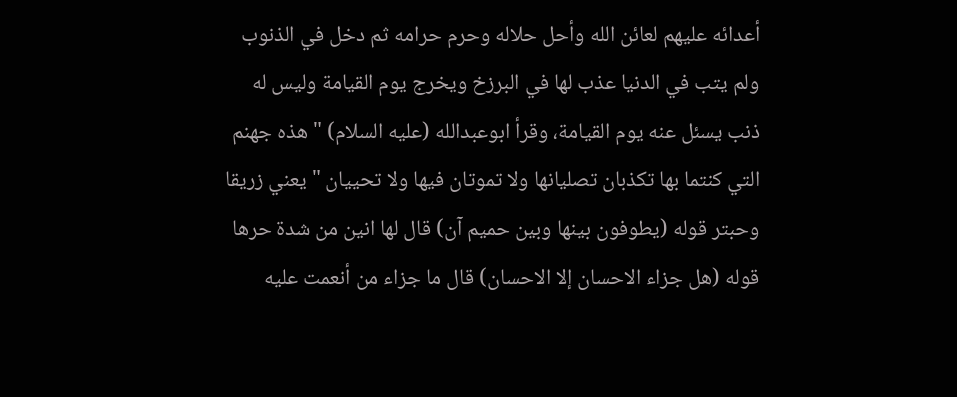أعدائه عليهم لعائن الله وأحل حلاله وحرم حرامه ثم دخل في الذنوب ولم يتب في الدنيا عذب لها في البرزخ ويخرج يوم القيامة وليس له ذنب يسئل عنه يوم القيامة، وقرأ ابوعبدالله (عليه السلام) " هذه جهنم التي كنتما بها تكذبان تصليانها ولا تموتان فيها ولا تحييان " يعني زريقا وحبتر قوله (يطوفون بينها وبين حميم آن) قال لها انين من شدة حرها قوله (هل جزاء الاحسان إلا الاحسان) قال ما جزاء من أنعمت عليه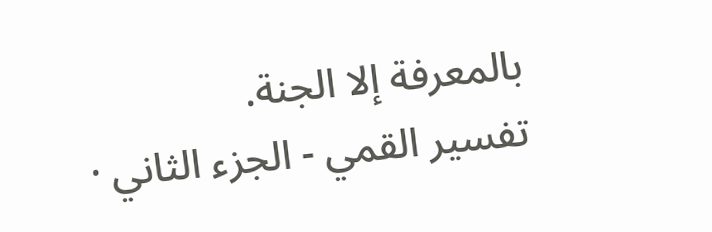بالمعرفة إلا الجنة.
تفسير القمي - الجزء الثاني ·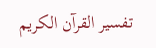تفسير القرآن الكريم